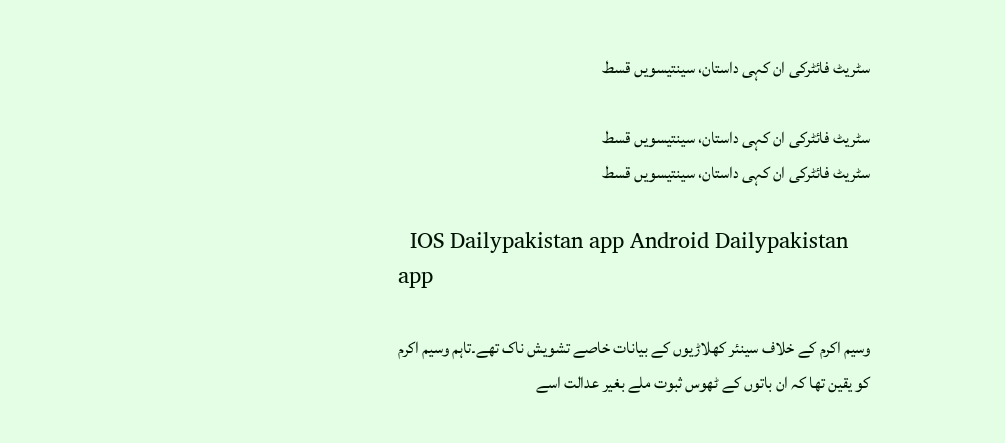سٹریٹ فائٹرکی ان کہی داستان، سینتیسویں قسط

سٹریٹ فائٹرکی ان کہی داستان، سینتیسویں قسط
سٹریٹ فائٹرکی ان کہی داستان، سینتیسویں قسط

  IOS Dailypakistan app Android Dailypakistan app

وسیم اکرم کے خلاف سینئر کھلاڑیوں کے بیانات خاصے تشویش ناک تھے۔تاہم وسیم اکرم کو یقین تھا کہ ان باتوں کے ٹھوس ثبوت ملے بغیر عدالت اسے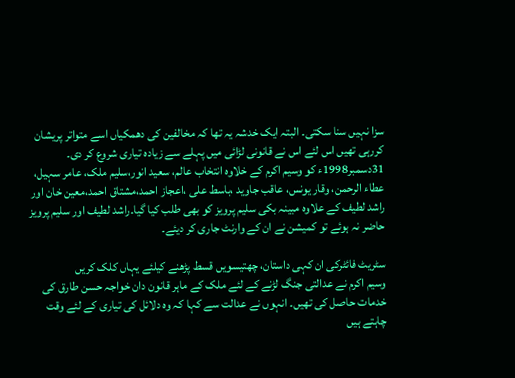سزا نہیں سنا سکتی۔ البتہ ایک خدشہ یہ تھا کہ مخالفین کی دھمکیاں اسے متواتر پریشان کررہی تھیں اس لئے اس نے قانونی لڑائی میں پہلے سے زیادہ تیاری شروع کر دی۔
31دسمبر1998ء کو وسیم اکرم کے خلاوہ انتخاب عالم، سعید انور،سلیم ملک، عامر سہیل، عطاء الرحمن، وقار یونس، عاقب جاوید ،باسط علی ،اعجاز احمد،مشتاق احمد،معین خان اور راشد لطیف کے علاوہ مبینہ بکی سلیم پرویز کو بھی طلب کیا گیا۔راشد لطیف اور سلیم پرویز حاضر نہ ہوئے تو کمیشن نے ان کے وارنٹ جاری کر دیئے۔

سٹریٹ فائٹرکی ان کہی داستان، چھتیسویں قسط پڑھنے کیلئے یہاں کلک کریں
وسیم اکرم نے عدالتی جنگ لڑنے کے لئے ملک کے ماہر قانون دان خواجہ حسن طارق کی خدمات حاصل کی تھیں۔ انہوں نے عدالت سے کہا کہ وہ دلائل کی تیاری کے لئے وقت چاہتے ہیں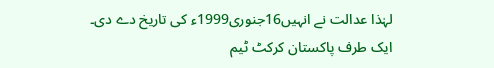لہٰذا عدالت نے انہیں16جنوری1999ء کی تاریخ دے دی۔
ایک طرف پاکستان کرکٹ ٹیم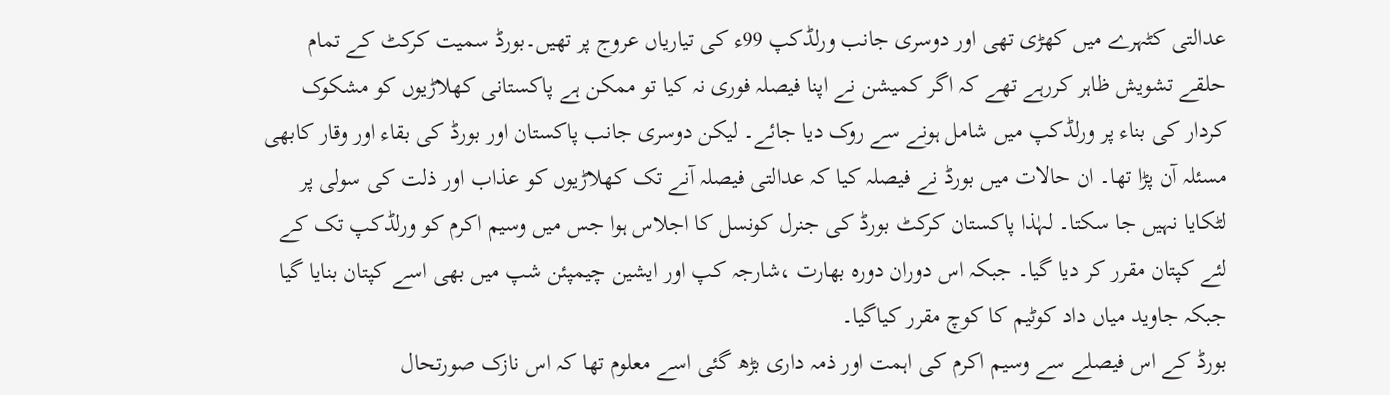عدالتی کٹہرے میں کھڑی تھی اور دوسری جانب ورلڈکپ 99ء کی تیاریاں عروج پر تھیں۔بورڈ سمیت کرکٹ کے تمام حلقے تشویش ظاہر کررہے تھے کہ اگر کمیشن نے اپنا فیصلہ فوری نہ کیا تو ممکن ہے پاکستانی کھلاڑیوں کو مشکوک کردار کی بناء پر ورلڈکپ میں شامل ہونے سے روک دیا جائے۔ لیکن دوسری جانب پاکستان اور بورڈ کی بقاء اور وقار کابھی مسئلہ آن پڑا تھا۔ ان حالات میں بورڈ نے فیصلہ کیا کہ عدالتی فیصلہ آنے تک کھلاڑیوں کو عذاب اور ذلت کی سولی پر لٹکایا نہیں جا سکتا۔ لہٰذا پاکستان کرکٹ بورڈ کی جنرل کونسل کا اجلاس ہوا جس میں وسیم اکرم کو ورلڈکپ تک کے لئے کپتان مقرر کر دیا گیا۔ جبکہ اس دوران دورہ بھارت ،شارجہ کپ اور ایشین چیمپئن شپ میں بھی اسے کپتان بنایا گیا جبکہ جاوید میاں داد کوٹیم کا کوچ مقرر کیاگیا۔
بورڈ کے اس فیصلے سے وسیم اکرم کی اہمت اور ذمہ داری بڑھ گئی اسے معلوم تھا کہ اس نازک صورتحال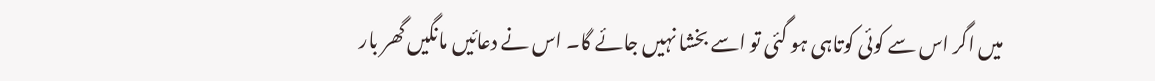میں اگر اس سے کوئی کوتاہی ہو گئی تو اسے بخشا نہیں جائے گا۔ اس نے دعائیں مانگیں گھر بار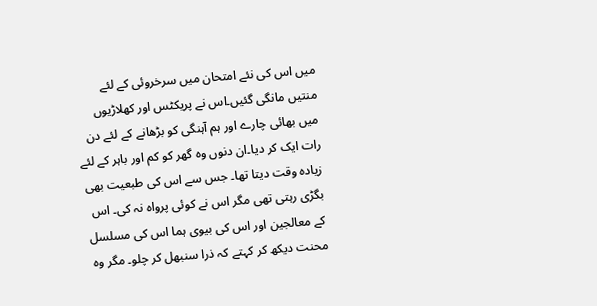میں اس کی نئے امتحان میں سرخروئی کے لئے منتیں مانگی گئیں۔اس نے پریکٹس اور کھلاڑیوں میں بھائی چارے اور ہم آہنگی کو بڑھانے کے لئے دن رات ایک کر دیا۔ان دنوں وہ گھر کو کم اور باہر کے لئے زیادہ وقت دیتا تھا۔ جس سے اس کی طبعیت بھی بگڑی رہتی تھی مگر اس نے کوئی پرواہ نہ کی۔ اس کے معالجین اور اس کی بیوی ہما اس کی مسلسل محنت دیکھ کر کہتے کہ ذرا سنبھل کر چلو۔ مگر وہ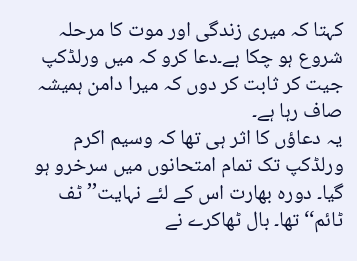کہتا کہ میری زندگی اور موت کا مرحلہ شروع ہو چکا ہے۔دعا کرو کہ میں ورلڈکپ جیت کر ثابت کر دوں کہ میرا دامن ہمیشہ صاف رہا ہے۔
یہ دعاؤں کا اثر ہی تھا کہ وسیم اکرم ورلڈکپ تک تمام امتحانوں میں سرخرو ہو گیا۔ دورہ بھارت اس کے لئے نہایت’’ٹف ٹائم‘‘تھا۔ بال ٹھاکرے نے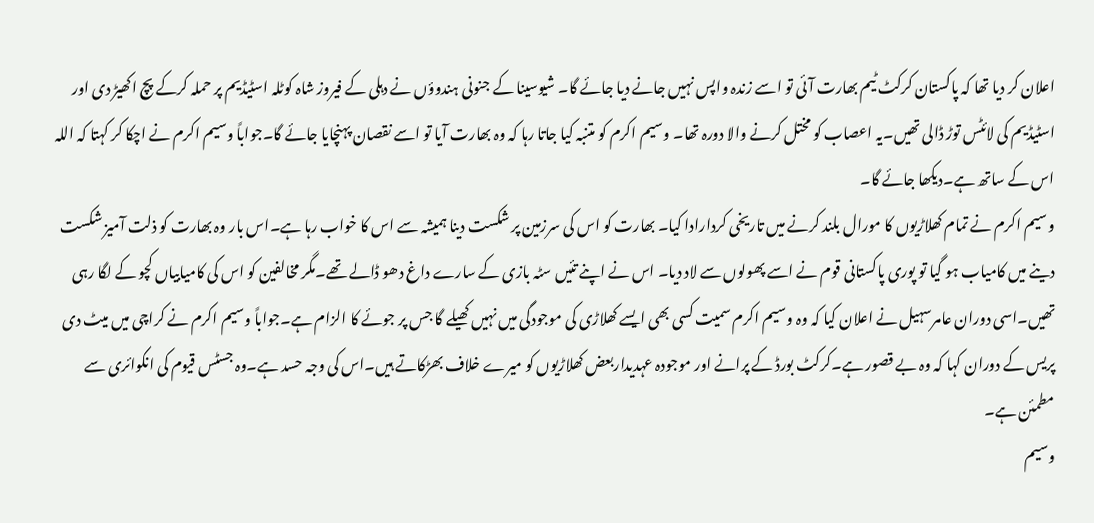اعلان کر دیا تھا کہ پاکستان کرکٹ ٹیم بھارت آئی تو اسے زندہ واپس نہیں جانے دیا جائے گا۔ شیوسینا کے جنونی ہندوؤں نے دہلی کے فیروز شاہ کوٹلہ اسٹیڈیم پر حملہ کرکے پچ اکھیڑ دی اور اسٹیڈیم کی لائٹس توڑ ڈالی تھیں۔یہ اعصاب کو مختل کرنے والا دورہ تھا۔ وسیم اکرم کو متنبہ کیا جاتا رہا کہ وہ بھارت آیا تو اسے نقصان پہنچایا جائے گا۔جواباً وسیم اکرم نے اچکا کر کہتا کہ اللہ اس کے ساتھ ہے۔دیکھا جائے گا۔
وسیم اکرم نے تمام کھلاڑیوں کا مورال بلند کرنے میں تاریخی کردارادا کیا۔ بھارت کو اس کی سرزمین پر شکست دینا ہمیشہ سے اس کا خواب رہا ہے۔اس بار وہ بھارت کو ذلت آمیز شکست دینے میں کامیاب ہو گیا تو پوری پاکستانی قوم نے اسے پھولوں سے لاد دیا۔ اس نے اپنے تئیں سٹہ بازی کے سارے داغ دھو ڈالے تھے۔مگر مخالفین کو اس کی کامیابیاں کچو کے لگا رہی تھیں۔اسی دوران عامرسہیل نے اعلان کیا کہ وہ وسیم اکرم سمیت کسی بھی ایسے کھلاڑی کی موجودگی میں نہیں کھیلے گا جس پر جوئے کا الزام ہے۔جواباً وسیم اکرم نے کراچی میں میٹ دی پریس کے دوران کہا کہ وہ بے قصور ہے۔کرکٹ بورڈ کے پرانے اور موجودہ عہدیداربعض کھلاڑیوں کو میرے خلاف بھڑکاتے ہیں۔اس کی وجہ حسد ہے۔وہ جسٹس قیوم کی انکوائری سے مطمئن ہے۔
وسیم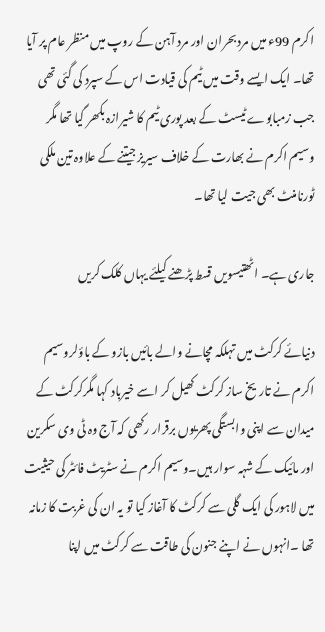اکرم 99ء میں مرد بحران اور مرد آہن کے روپ میں منظر عام پر آیا تھا۔ ایک ایسے وقت میں ٹیم کی قیادت اس کے سپرد کی گئی تھی جب زمبابوے ٹیسٹ کے بعد پوری ٹیم کا شیرازہ بکھر گیا تھا مگر وسیم اکرم نے بھارت کے خلاف سیریز جیتنے کے علاوہ تین ملکی ٹورنامنٹ بھی جیت لیا تھا۔

جاری ہے۔ اٹھتیسویں قسط پڑھنے کیلئے یہاں کلک کریں

دنیائے کرکٹ میں تہلکہ مچانے والے بائیں بازو کے باؤلروسیم اکرم نے تاریخ ساز کرکٹ کھیل کر اسے خیرباد کہا مگرکرکٹ کے میدان سے اپنی وابستگی پھریوں برقرار رکھی کہ آج وہ ٹی وی سکرین اور مائیک کے شہہ سوار ہیں۔وسیم اکرم نے سٹریٹ فائٹر کی حیثیت میں لاہور کی ایک گلی سے کرکٹ کا آغاز کیا تو یہ ان کی غربت کا زمانہ تھا ۔انہوں نے اپنے جنون کی طاقت سے کرکٹ میں اپنا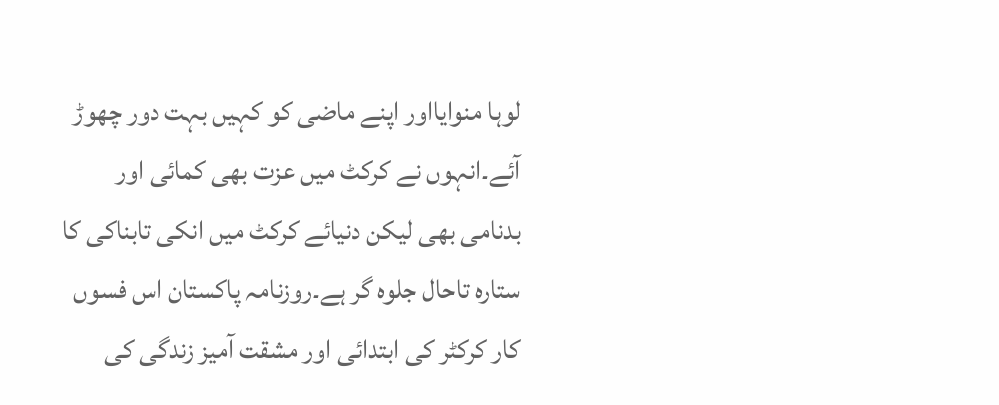لوہا منوایااور اپنے ماضی کو کہیں بہت دور چھوڑ آئے۔انہوں نے کرکٹ میں عزت بھی کمائی اور بدنامی بھی لیکن دنیائے کرکٹ میں انکی تابناکی کا ستارہ تاحال جلوہ گر ہے۔روزنامہ پاکستان اس فسوں کار کرکٹر کی ابتدائی اور مشقت آمیز زندگی کی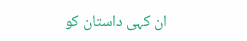ان کہی داستان کو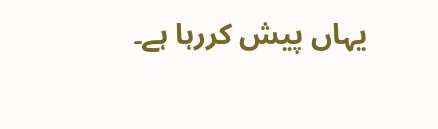یہاں پیش کررہا ہے۔